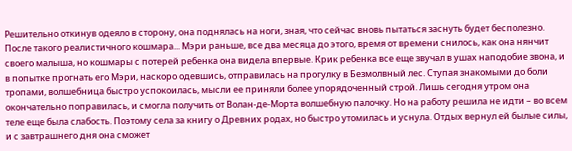Решительно откинув одеяло в сторону, она поднялась на ноги, зная, что сейчас вновь пытаться заснуть будет бесполезно. После такого реалистичного кошмара... Мэри раньше, все два месяца до этого, время от времени снилось, как она нянчит своего малыша, но кошмары с потерей ребенка она видела впервые. Крик ребенка все еще звучал в ушах наподобие звона, и в попытке прогнать его Мэри, наскоро одевшись, отправилась на прогулку в Безмолвный лес. Ступая знакомыми до боли тропами, волшебница быстро успокоилась, мысли ее приняли более упорядоченный строй. Лишь сегодня утром она окончательно поправилась, и смогла получить от Волан-де-Морта волшебную палочку. Но на работу решила не идти – во всем теле еще была слабость. Поэтому села за книгу о Древних родах, но быстро утомилась и уснула. Отдых вернул ей былые силы, и с завтрашнего дня она сможет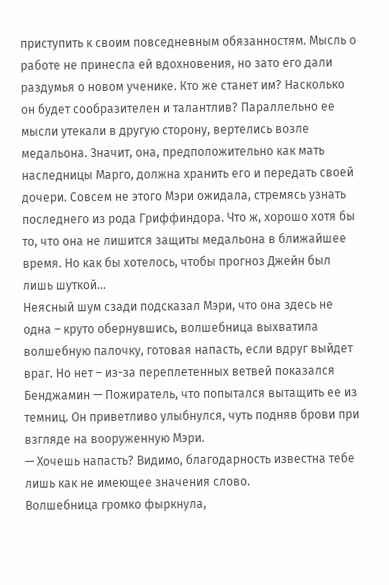приступить к своим повседневным обязанностям. Мысль о работе не принесла ей вдохновения, но зато его дали раздумья о новом ученике. Кто же станет им? Насколько он будет сообразителен и талантлив? Параллельно ее мысли утекали в другую сторону, вертелись возле медальона. Значит, она, предположительно как мать наследницы Марго, должна хранить его и передать своей дочери. Совсем не этого Мэри ожидала, стремясь узнать последнего из рода Гриффиндора. Что ж, хорошо хотя бы то, что она не лишится защиты медальона в ближайшее время. Но как бы хотелось, чтобы прогноз Джейн был лишь шуткой...
Неясный шум сзади подсказал Мэри, что она здесь не одна – круто обернувшись, волшебница выхватила волшебную палочку, готовая напасть, если вдруг выйдет враг. Но нет – из-за переплетенных ветвей показался Бенджамин — Пожиратель, что попытался вытащить ее из темниц. Он приветливо улыбнулся, чуть подняв брови при взгляде на вооруженную Мэри.
— Хочешь напасть? Видимо, благодарность известна тебе лишь как не имеющее значения слово.
Волшебница громко фыркнула,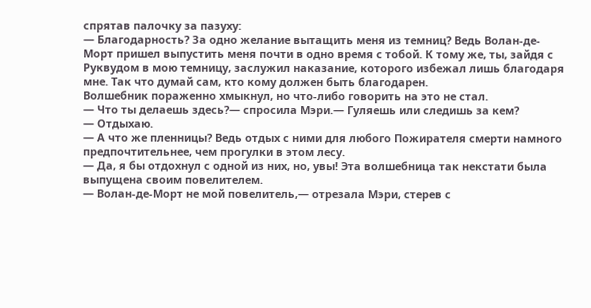спрятав палочку за пазуху:
— Благодарность? За одно желание вытащить меня из темниц? Ведь Волан-де-Морт пришел выпустить меня почти в одно время с тобой. К тому же, ты, зайдя с Руквудом в мою темницу, заслужил наказание, которого избежал лишь благодаря мне. Так что думай сам, кто кому должен быть благодарен.
Волшебник пораженно хмыкнул, но что-либо говорить на это не стал.
— Что ты делаешь здесь?— спросила Мэри.— Гуляешь или следишь за кем?
— Отдыхаю.
— А что же пленницы? Ведь отдых с ними для любого Пожирателя смерти намного предпочтительнее, чем прогулки в этом лесу.
— Да, я бы отдохнул с одной из них, но, увы! Эта волшебница так некстати была выпущена своим повелителем.
— Волан-де-Морт не мой повелитель,— отрезала Мэри, стерев с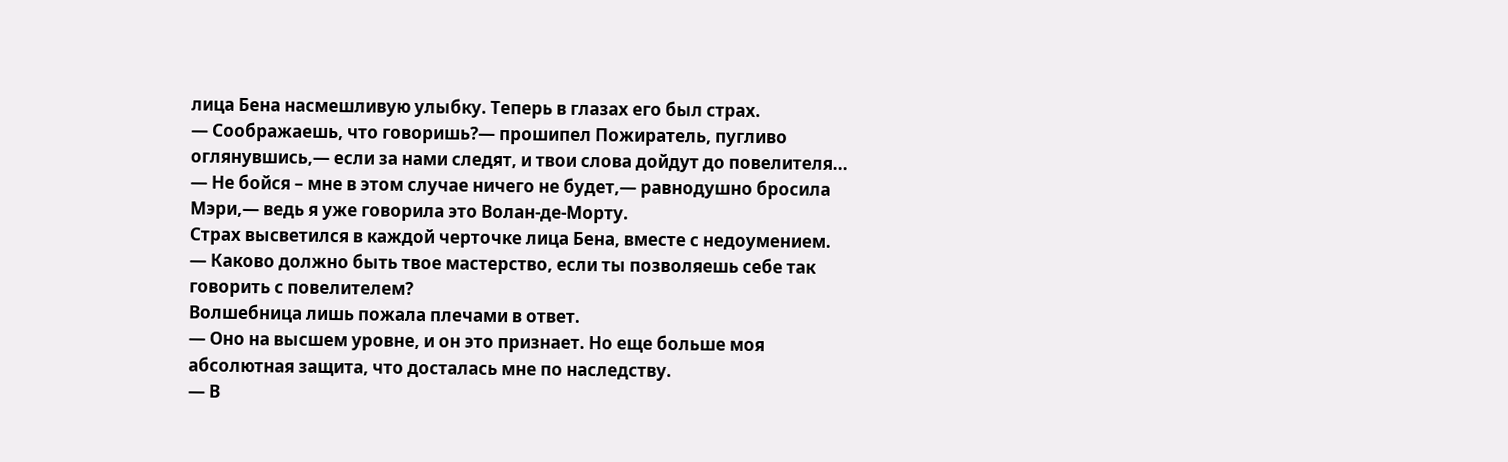лица Бена насмешливую улыбку. Теперь в глазах его был страх.
— Соображаешь, что говоришь?— прошипел Пожиратель, пугливо оглянувшись,— если за нами следят, и твои слова дойдут до повелителя...
— Не бойся – мне в этом случае ничего не будет,— равнодушно бросила Мэри,— ведь я уже говорила это Волан-де-Морту.
Страх высветился в каждой черточке лица Бена, вместе с недоумением.
— Каково должно быть твое мастерство, если ты позволяешь себе так говорить с повелителем?
Волшебница лишь пожала плечами в ответ.
— Оно на высшем уровне, и он это признает. Но еще больше моя абсолютная защита, что досталась мне по наследству.
— В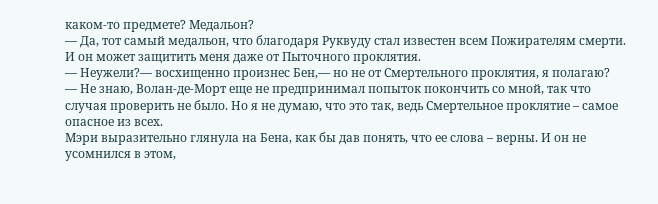каком-то предмете? Медальон?
— Да, тот самый медальон, что благодаря Руквуду стал известен всем Пожирателям смерти. И он может защитить меня даже от Пыточного проклятия.
— Неужели?— восхищенно произнес Бен,— но не от Смертельного проклятия, я полагаю?
— Не знаю, Волан-де-Морт еще не предпринимал попыток покончить со мной, так что случая проверить не было. Но я не думаю, что это так, ведь Смертельное проклятие – самое опасное из всех.
Мэри выразительно глянула на Бена, как бы дав понять, что ее слова – верны. И он не усомнился в этом,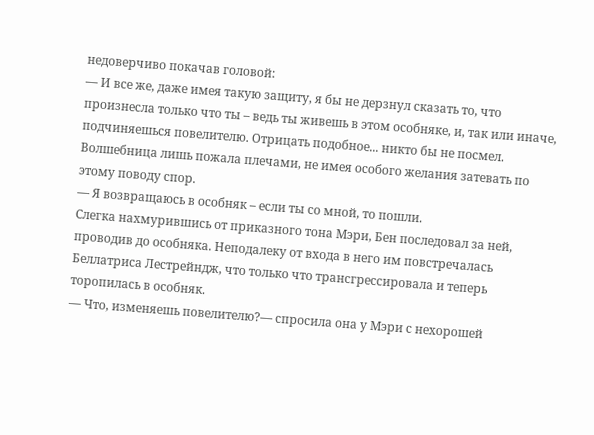недоверчиво покачав головой:
— И все же, даже имея такую защиту, я бы не дерзнул сказать то, что произнесла только что ты – ведь ты живешь в этом особняке, и, так или иначе, подчиняешься повелителю. Отрицать подобное... никто бы не посмел.
Волшебница лишь пожала плечами, не имея особого желания затевать по этому поводу спор.
— Я возвращаюсь в особняк – если ты со мной, то пошли.
Слегка нахмурившись от приказного тона Мэри, Бен последовал за ней, проводив до особняка. Неподалеку от входа в него им повстречалась Беллатриса Лестрейндж, что только что трансгрессировала и теперь торопилась в особняк.
— Что, изменяешь повелителю?— спросила она у Мэри с нехорошей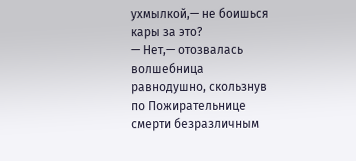ухмылкой,— не боишься кары за это?
— Нет,— отозвалась волшебница равнодушно, скользнув по Пожирательнице смерти безразличным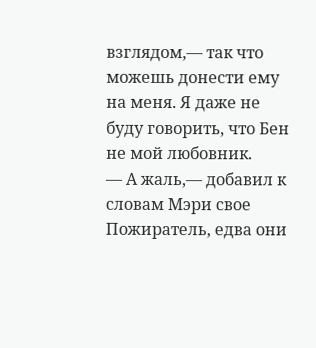взглядом,— так что можешь донести ему на меня. Я даже не буду говорить, что Бен не мой любовник.
— А жаль,— добавил к словам Мэри свое Пожиратель, едва они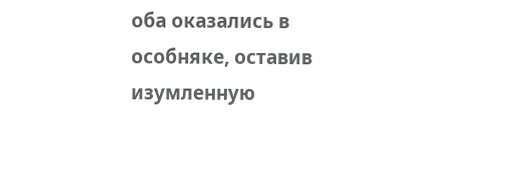оба оказались в особняке, оставив изумленную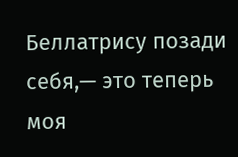Беллатрису позади себя,— это теперь моя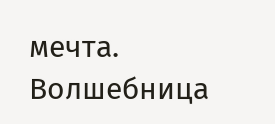мечта.
Волшебница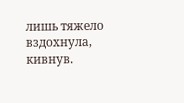лишь тяжело вздохнула, кивнув.